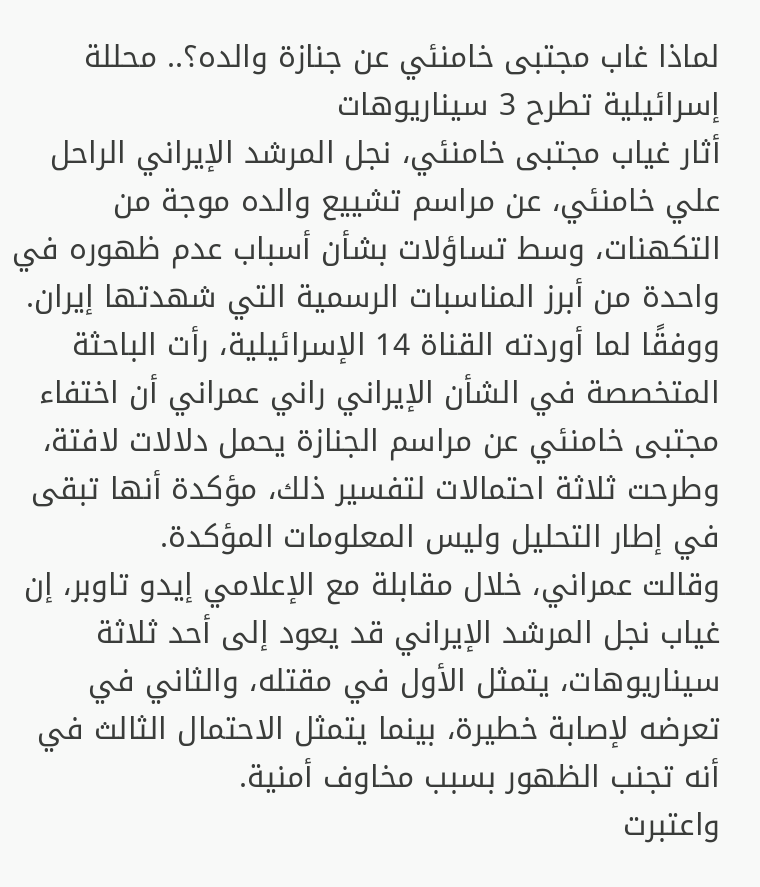لماذا غاب مجتبى خامنئي عن جنازة والده؟.. محللة إسرائيلية تطرح 3 سيناريوهات
أثار غياب مجتبى خامنئي، نجل المرشد الإيراني الراحل علي خامنئي، عن مراسم تشييع والده موجة من التكهنات، وسط تساؤلات بشأن أسباب عدم ظهوره في واحدة من أبرز المناسبات الرسمية التي شهدتها إيران.
ووفقًا لما أوردته القناة 14 الإسرائيلية، رأت الباحثة المتخصصة في الشأن الإيراني راني عمراني أن اختفاء مجتبى خامنئي عن مراسم الجنازة يحمل دلالات لافتة، وطرحت ثلاثة احتمالات لتفسير ذلك، مؤكدة أنها تبقى في إطار التحليل وليس المعلومات المؤكدة.
وقالت عمراني، خلال مقابلة مع الإعلامي إيدو تاوبر، إن غياب نجل المرشد الإيراني قد يعود إلى أحد ثلاثة سيناريوهات، يتمثل الأول في مقتله، والثاني في تعرضه لإصابة خطيرة، بينما يتمثل الاحتمال الثالث في أنه تجنب الظهور بسبب مخاوف أمنية.
واعتبرت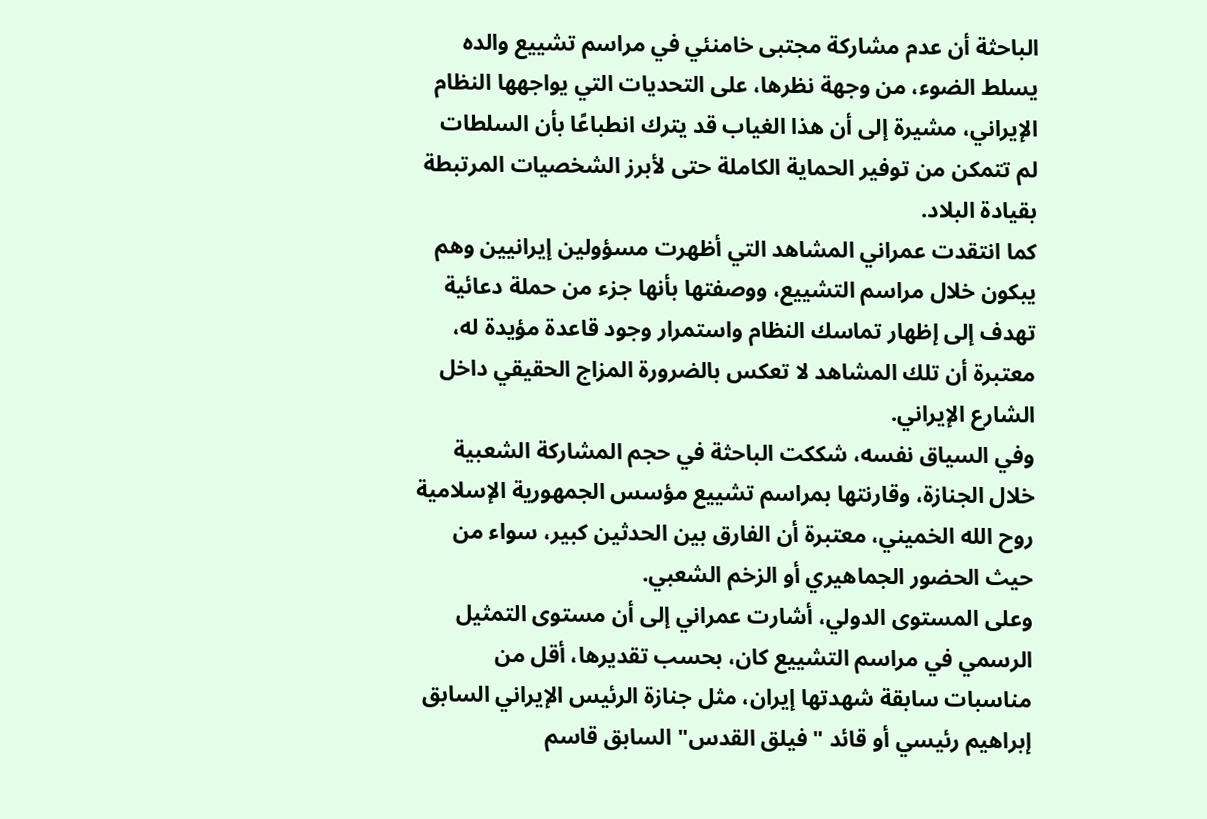الباحثة أن عدم مشاركة مجتبى خامنئي في مراسم تشييع والده يسلط الضوء، من وجهة نظرها، على التحديات التي يواجهها النظام الإيراني، مشيرة إلى أن هذا الغياب قد يترك انطباعًا بأن السلطات لم تتمكن من توفير الحماية الكاملة حتى لأبرز الشخصيات المرتبطة بقيادة البلاد.
كما انتقدت عمراني المشاهد التي أظهرت مسؤولين إيرانيين وهم يبكون خلال مراسم التشييع، ووصفتها بأنها جزء من حملة دعائية تهدف إلى إظهار تماسك النظام واستمرار وجود قاعدة مؤيدة له، معتبرة أن تلك المشاهد لا تعكس بالضرورة المزاج الحقيقي داخل الشارع الإيراني.
وفي السياق نفسه، شككت الباحثة في حجم المشاركة الشعبية خلال الجنازة، وقارنتها بمراسم تشييع مؤسس الجمهورية الإسلامية روح الله الخميني، معتبرة أن الفارق بين الحدثين كبير، سواء من حيث الحضور الجماهيري أو الزخم الشعبي.
وعلى المستوى الدولي، أشارت عمراني إلى أن مستوى التمثيل الرسمي في مراسم التشييع كان، بحسب تقديرها، أقل من مناسبات سابقة شهدتها إيران، مثل جنازة الرئيس الإيراني السابق إبراهيم رئيسي أو قائد "فيلق القدس" السابق قاسم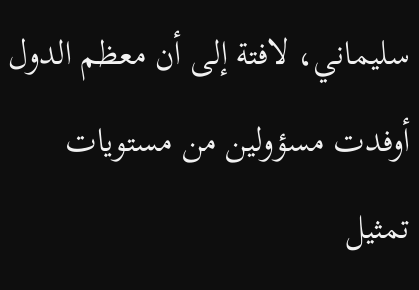سليماني، لافتة إلى أن معظم الدول أوفدت مسؤولين من مستويات تمثيل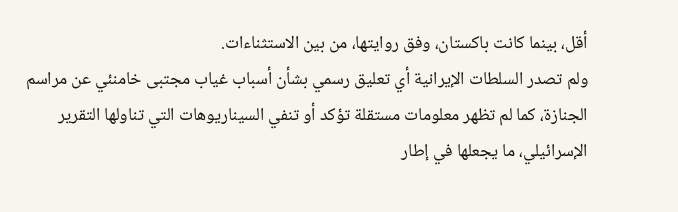أقل، بينما كانت باكستان، وفق روايتها، من بين الاستثناءات.
ولم تصدر السلطات الإيرانية أي تعليق رسمي بشأن أسباب غياب مجتبى خامنئي عن مراسم الجنازة، كما لم تظهر معلومات مستقلة تؤكد أو تنفي السيناريوهات التي تناولها التقرير الإسرائيلي، ما يجعلها في إطار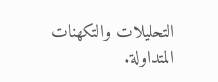التحليلات والتكهنات المتداولة.